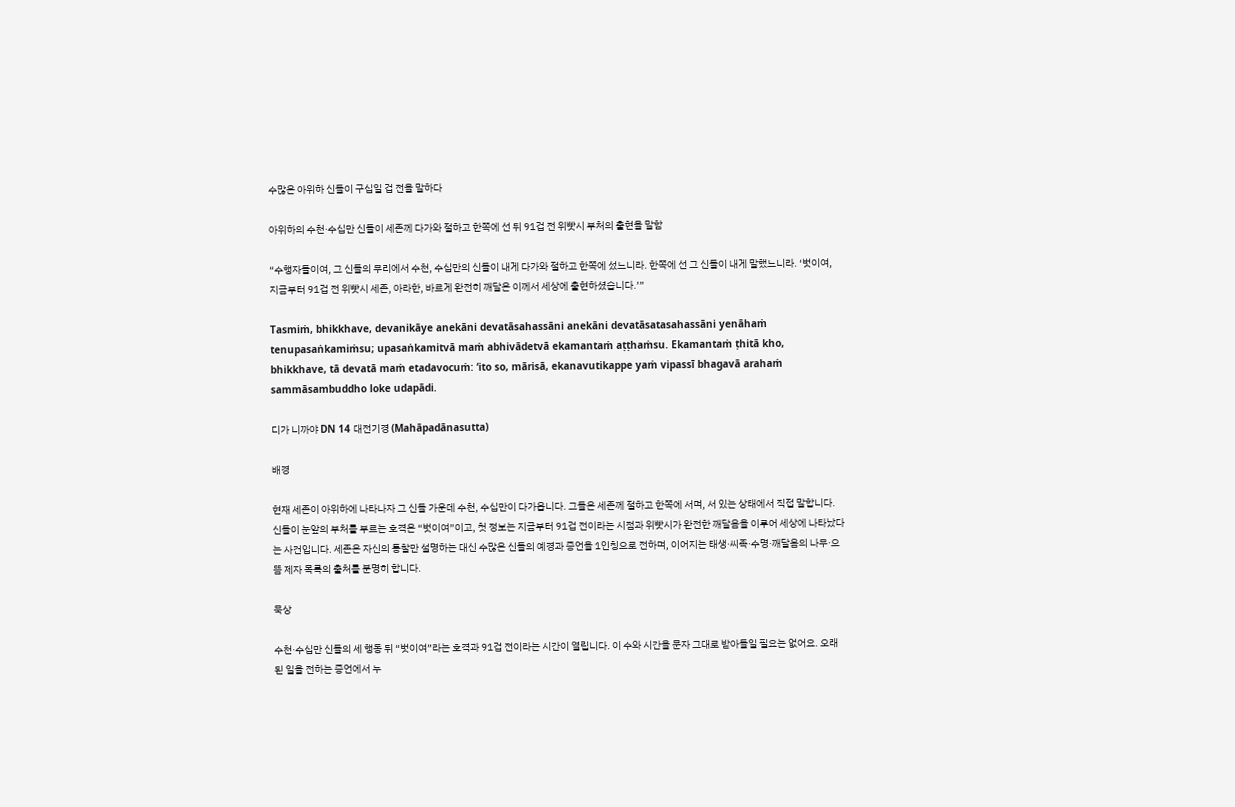수많은 아위하 신들이 구십일 겁 전을 말하다

아위하의 수천·수십만 신들이 세존께 다가와 절하고 한쪽에 선 뒤 91겁 전 위빳시 부처의 출현을 말함

“수행자들이여, 그 신들의 무리에서 수천, 수십만의 신들이 내게 다가와 절하고 한쪽에 섰느니라. 한쪽에 선 그 신들이 내게 말했느니라. ‘벗이여, 지금부터 91겁 전 위빳시 세존, 아라한, 바르게 완전히 깨달은 이께서 세상에 출현하셨습니다.’”

Tasmiṁ, bhikkhave, devanikāye anekāni devatāsahassāni anekāni devatāsatasahassāni yenāhaṁ tenupasaṅkamiṁsu; upasaṅkamitvā maṁ abhivādetvā ekamantaṁ aṭṭhaṁsu. Ekamantaṁ ṭhitā kho, bhikkhave, tā devatā maṁ etadavocuṁ: ‘ito so, mārisā, ekanavutikappe yaṁ vipassī bhagavā arahaṁ sammāsambuddho loke udapādi.

디가 니까야 DN 14 대전기경 (Mahāpadānasutta)

배경

현재 세존이 아위하에 나타나자 그 신들 가운데 수천, 수십만이 다가옵니다. 그들은 세존께 절하고 한쪽에 서며, 서 있는 상태에서 직접 말합니다. 신들이 눈앞의 부처를 부르는 호격은 “벗이여”이고, 첫 정보는 지금부터 91겁 전이라는 시점과 위빳시가 완전한 깨달음을 이루어 세상에 나타났다는 사건입니다. 세존은 자신의 통찰만 설명하는 대신 수많은 신들의 예경과 증언을 1인칭으로 전하며, 이어지는 태생·씨족·수명·깨달음의 나무·으뜸 제자 목록의 출처를 분명히 합니다.

묵상

수천·수십만 신들의 세 행동 뒤 “벗이여”라는 호격과 91겁 전이라는 시간이 열립니다. 이 수와 시간을 문자 그대로 받아들일 필요는 없어요. 오래된 일을 전하는 증언에서 누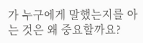가 누구에게 말했는지를 아는 것은 왜 중요할까요?